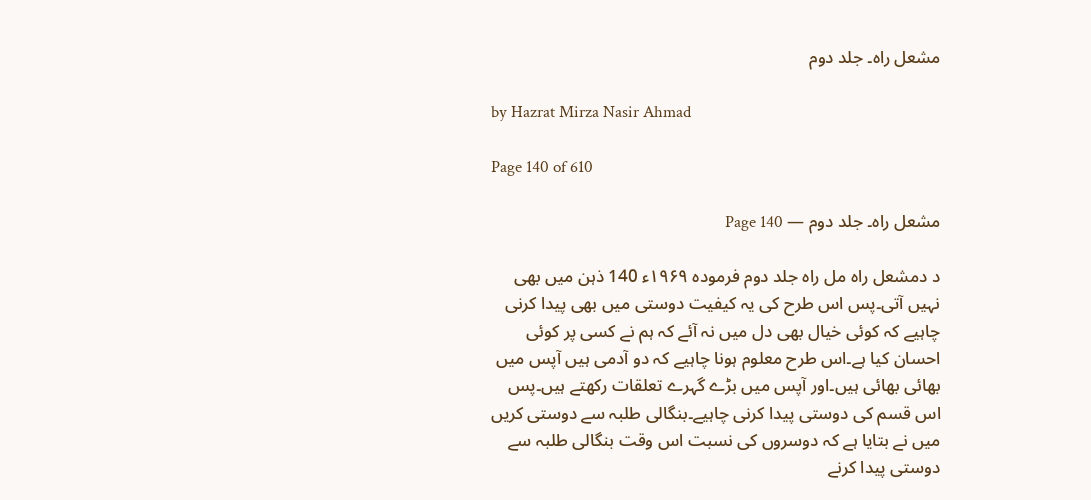مشعل راہ۔ جلد دوم

by Hazrat Mirza Nasir Ahmad

Page 140 of 610

مشعل راہ۔ جلد دوم — Page 140

د دمشعل راه مل راه جلد دوم فرموده ۱۹۶۹ء 140 ذہن میں بھی نہیں آتی۔پس اس طرح کی یہ کیفیت دوستی میں بھی پیدا کرنی چاہیے کہ کوئی خیال بھی دل میں نہ آئے کہ ہم نے کسی پر کوئی احسان کیا ہے۔اس طرح معلوم ہونا چاہیے کہ دو آدمی ہیں آپس میں بھائی بھائی ہیں۔اور آپس میں بڑے گہرے تعلقات رکھتے ہیں۔پس اس قسم کی دوستی پیدا کرنی چاہیے۔بنگالی طلبہ سے دوستی کریں میں نے بتایا ہے کہ دوسروں کی نسبت اس وقت بنگالی طلبہ سے دوستی پیدا کرنے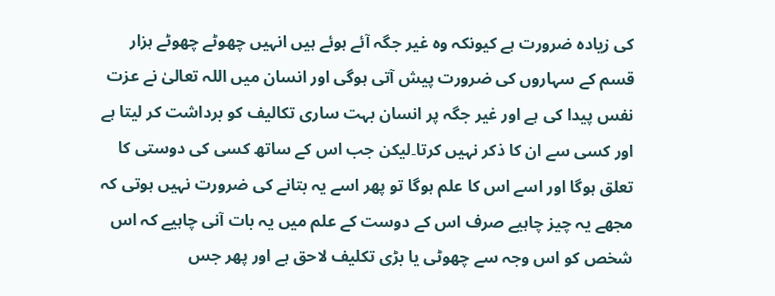کی زیادہ ضرورت ہے کیونکہ وہ غیر جگہ آئے ہوئے ہیں انہیں چھوٹے چھوٹے ہزار قسم کے سہاروں کی ضرورت پیش آتی ہوگی اور انسان میں اللہ تعالیٰ نے عزت نفس پیدا کی ہے اور غیر جگہ پر انسان بہت ساری تکالیف کو برداشت کر لیتا ہے اور کسی سے ان کا ذکر نہیں کرتا۔لیکن جب اس کے ساتھ کسی کی دوستی کا تعلق ہوگا اور اسے اس کا علم ہوگا تو پھر اسے یہ بتانے کی ضرورت نہیں ہوتی کہ مجھے یہ چیز چاہیے صرف اس کے دوست کے علم میں یہ بات آنی چاہیے کہ اس شخص کو اس وجہ سے چھوٹی یا بڑی تکلیف لاحق ہے اور پھر جس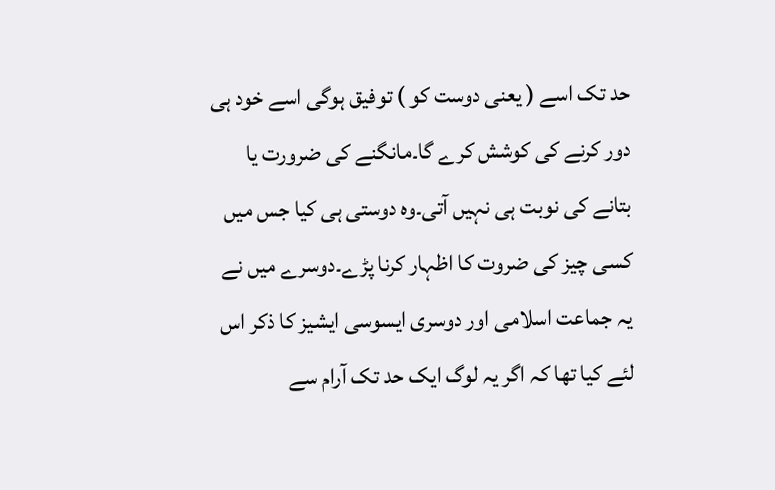حد تک اسے ( یعنی دوست کو ) توفیق ہوگی اسے خود ہی دور کرنے کی کوشش کرے گا۔مانگنے کی ضرورت یا بتانے کی نوبت ہی نہیں آتی۔وہ دوستی ہی کیا جس میں کسی چیز کی ضروت کا اظہار کرنا پڑے۔دوسرے میں نے یہ جماعت اسلامی اور دوسری ایسوسی ایشیز کا ذکر اس لئے کیا تھا کہ اگر یہ لوگ ایک حد تک آرام سے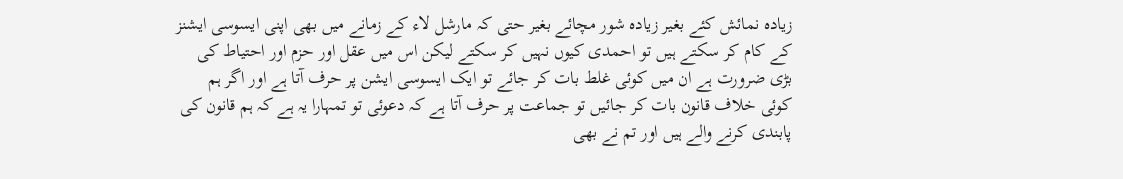زیادہ نمائش کئے بغیر زیادہ شور مچائے بغیر حتی کہ مارشل لاء کے زمانے میں بھی اپنی ایسوسی ایشنز کے کام کر سکتے ہیں تو احمدی کیوں نہیں کر سکتے لیکن اس میں عقل اور حزم اور احتیاط کی بڑی ضرورت ہے ان میں کوئی غلط بات کر جائے تو ایک ایسوسی ایشن پر حرف آتا ہے اور اگر ہم کوئی خلاف قانون بات کر جائیں تو جماعت پر حرف آتا ہے کہ دعوئی تو تمہارا یہ ہے کہ ہم قانون کی پابندی کرنے والے ہیں اور تم نے بھی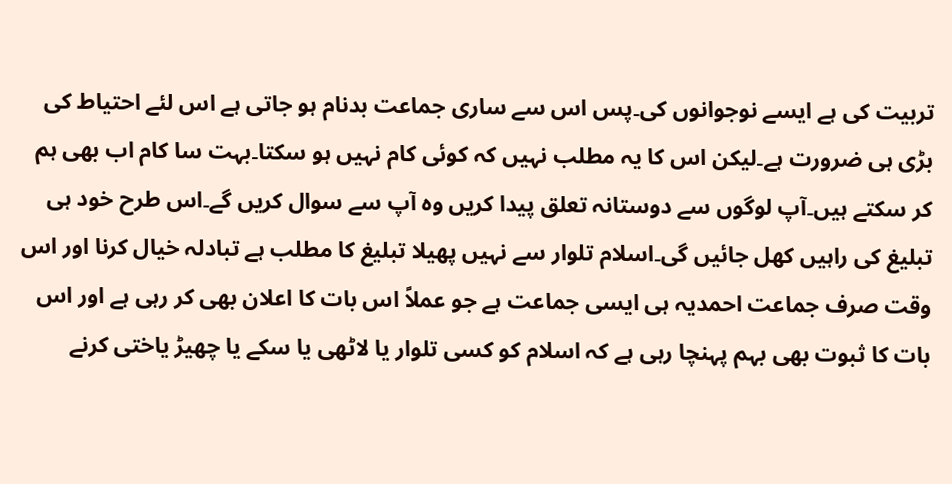تربیت کی ہے ایسے نوجوانوں کی۔پس اس سے ساری جماعت بدنام ہو جاتی ہے اس لئے احتیاط کی بڑی ہی ضرورت ہے۔لیکن اس کا یہ مطلب نہیں کہ کوئی کام نہیں ہو سکتا۔بہت سا کام اب بھی ہم کر سکتے ہیں۔آپ لوگوں سے دوستانہ تعلق پیدا کریں وہ آپ سے سوال کریں گے۔اس طرح خود ہی تبلیغ کی راہیں کھل جائیں گی۔اسلام تلوار سے نہیں پھیلا تبلیغ کا مطلب ہے تبادلہ خیال کرنا اور اس وقت صرف جماعت احمدیہ ہی ایسی جماعت ہے جو عملاً اس بات کا اعلان بھی کر رہی ہے اور اس بات کا ثبوت بھی بہم پہنچا رہی ہے کہ اسلام کو کسی تلوار یا لاٹھی یا سکے یا چھیڑ یاختی کرنے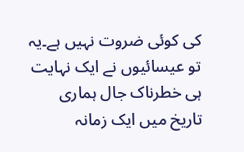کی کوئی ضروت نہیں ہے۔یہ تو عیسائیوں نے ایک نہایت ہی خطرناک جال ہماری تاریخ میں ایک زمانہ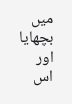میں بچھایا اور اس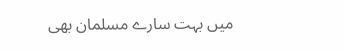میں بہت سارے مسلمان بھی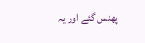پھنس گئے اور یہ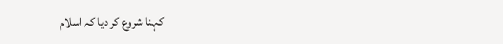کہنا شروع کر دیا کہ اسلام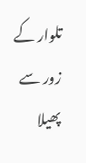تلوار کے زور سے پھیلا